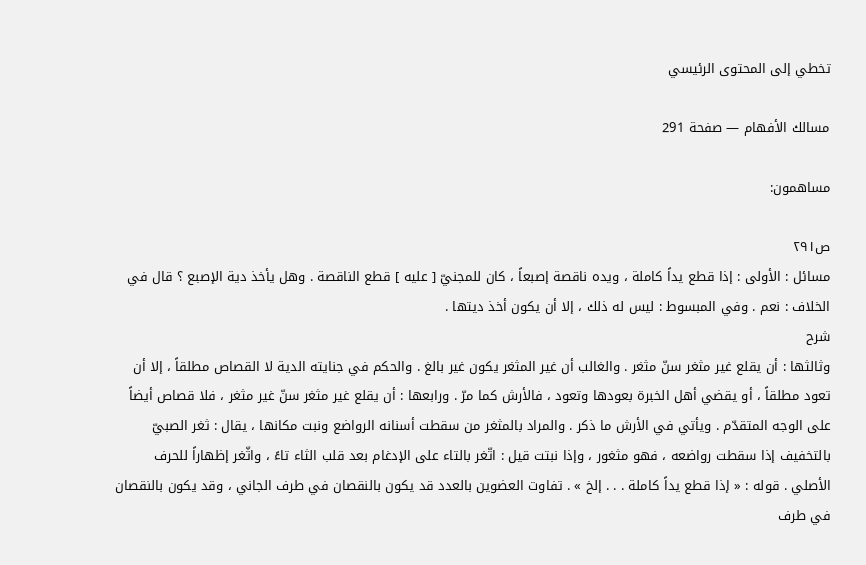تخطي إلى المحتوى الرئيسي

مسالك الأفهام — صفحة 291

مساهمون:

ص٢٩١
مسائل : الأولى : إذا قطع يداً كاملة ، ويده ناقصة إصبعاً ، كان للمجنيّ [ عليه ] قطع الناقصة . وهل يأخذ دية الإصبع ؟ قال في الخلاف : نعم . وفي المبسوط : ليس له ذلك ، إلا أن يكون أخذ ديتها .
شرح
وثالثها : أن يقلع غير مثغر سنّ مثغر . والغالب أن غير المثغر يكون غير بالغ . والحكم في جنايته الدية لا القصاص مطلقاً ، إلا أن تعود مطلقاً ، أو يقضي أهل الخبرة بعودها وتعود ، فالأرش كما مرّ . ورابعها : أن يقلع غير مثغر سنّ غير مثغر ، فلا قصاص أيضاً على الوجه المتقدّم . ويأتي في الأرش ما ذكر . والمراد بالمثغر من سقطت أسنانه الرواضع ونبت مكانها ، يقال : ثغر الصبيّ بالتخفيف إذا سقطت رواضعه ، فهو مثغور ، وإذا نبتت قيل : اتّغر بالتاء على الإدغام بعد قلب الثاء تاءً ، واثّغر إظهاراً للحرف الأصلي . قوله : « إذا قطع يداً كاملة . . . إلخ » . تفاوت العضوين بالعدد قد يكون بالنقصان في طرف الجاني ، وقد يكون بالنقصان في طرف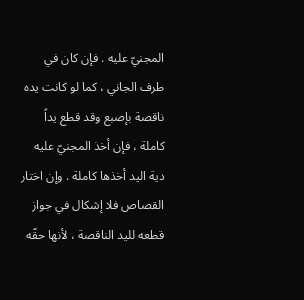المجنيّ عليه . فإن كان في طرف الجاني ، كما لو كانت يده ناقصة بإصبع وقد قطع يداً كاملة ، فإن أخذ المجنيّ عليه دية اليد أخذها كاملة . وإن اختار القصاص فلا إشكال في جواز قطعه لليد الناقصة ، لأنها حقّه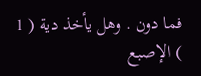فما دون . وهل يأخذ دية ( 1 ) الإصبع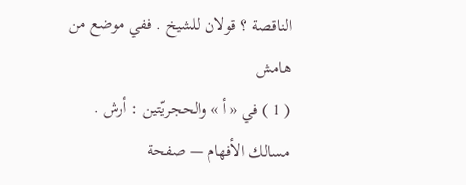الناقصة ؟ قولان للشيخ . ففي موضع من
هامش
( 1 ) في « أ » والحجريّتين : أرش .
مسالك الأفهام — صفحة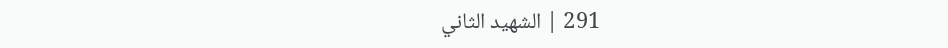291 | الشهيد الثاني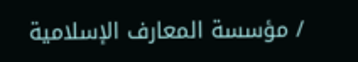/ مؤسسة المعارف الإسلامية